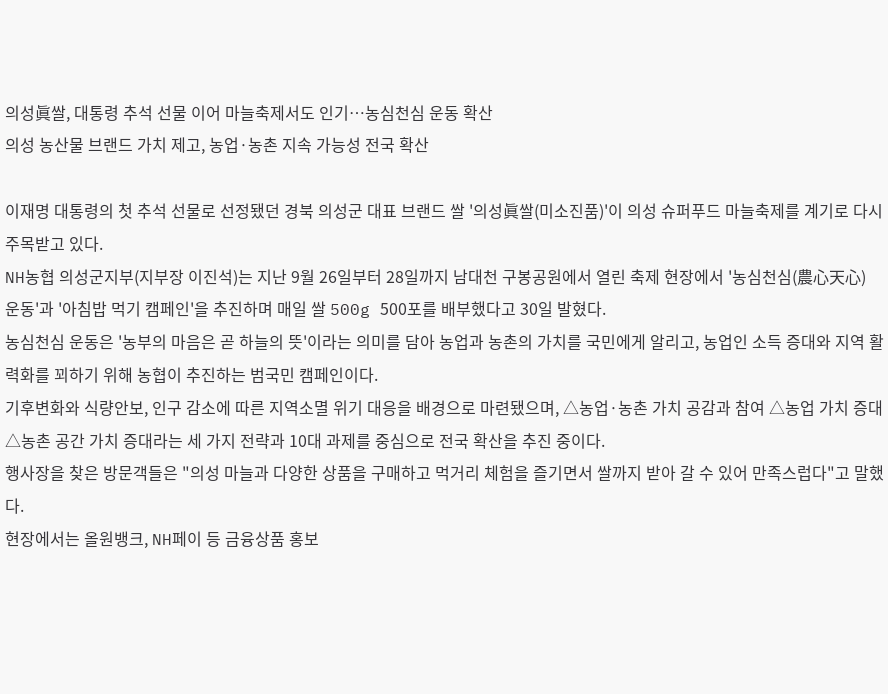의성眞쌀, 대통령 추석 선물 이어 마늘축제서도 인기…농심천심 운동 확산
의성 농산물 브랜드 가치 제고, 농업·농촌 지속 가능성 전국 확산

이재명 대통령의 첫 추석 선물로 선정됐던 경북 의성군 대표 브랜드 쌀 '의성眞쌀(미소진품)'이 의성 슈퍼푸드 마늘축제를 계기로 다시 주목받고 있다.
NH농협 의성군지부(지부장 이진석)는 지난 9월 26일부터 28일까지 남대천 구봉공원에서 열린 축제 현장에서 '농심천심(農心天心) 운동'과 '아침밥 먹기 캠페인'을 추진하며 매일 쌀 500g 500포를 배부했다고 30일 발혔다.
농심천심 운동은 '농부의 마음은 곧 하늘의 뜻'이라는 의미를 담아 농업과 농촌의 가치를 국민에게 알리고, 농업인 소득 증대와 지역 활력화를 꾀하기 위해 농협이 추진하는 범국민 캠페인이다.
기후변화와 식량안보, 인구 감소에 따른 지역소멸 위기 대응을 배경으로 마련됐으며, △농업·농촌 가치 공감과 참여 △농업 가치 증대 △농촌 공간 가치 증대라는 세 가지 전략과 10대 과제를 중심으로 전국 확산을 추진 중이다.
행사장을 찾은 방문객들은 "의성 마늘과 다양한 상품을 구매하고 먹거리 체험을 즐기면서 쌀까지 받아 갈 수 있어 만족스럽다"고 말했다.
현장에서는 올원뱅크, NH페이 등 금융상품 홍보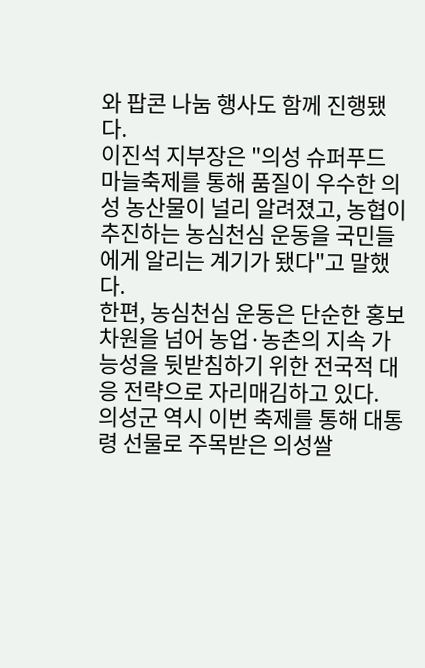와 팝콘 나눔 행사도 함께 진행됐다.
이진석 지부장은 "의성 슈퍼푸드 마늘축제를 통해 품질이 우수한 의성 농산물이 널리 알려졌고, 농협이 추진하는 농심천심 운동을 국민들에게 알리는 계기가 됐다"고 말했다.
한편, 농심천심 운동은 단순한 홍보 차원을 넘어 농업·농촌의 지속 가능성을 뒷받침하기 위한 전국적 대응 전략으로 자리매김하고 있다.
의성군 역시 이번 축제를 통해 대통령 선물로 주목받은 의성쌀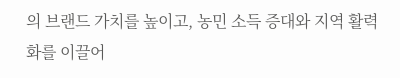의 브랜드 가치를 높이고, 농민 소득 증대와 지역 활력화를 이끌어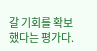갈 기회를 확보했다는 평가다.